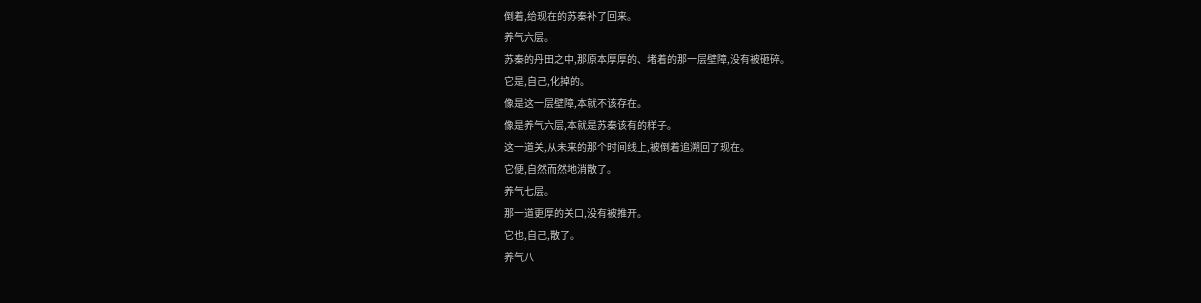倒着,给现在的苏秦补了回来。
养气六层。
苏秦的丹田之中,那原本厚厚的、堵着的那一层壁障,没有被砸碎。
它是,自己,化掉的。
像是这一层壁障,本就不该存在。
像是养气六层,本就是苏秦该有的样子。
这一道关,从未来的那个时间线上,被倒着追溯回了现在。
它便,自然而然地消散了。
养气七层。
那一道更厚的关口,没有被推开。
它也,自己,散了。
养气八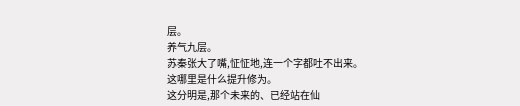层。
养气九层。
苏秦张大了嘴,怔怔地,连一个字都吐不出来。
这哪里是什么提升修为。
这分明是,那个未来的、已经站在仙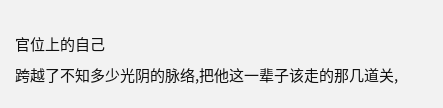官位上的自己
跨越了不知多少光阴的脉络,把他这一辈子该走的那几道关,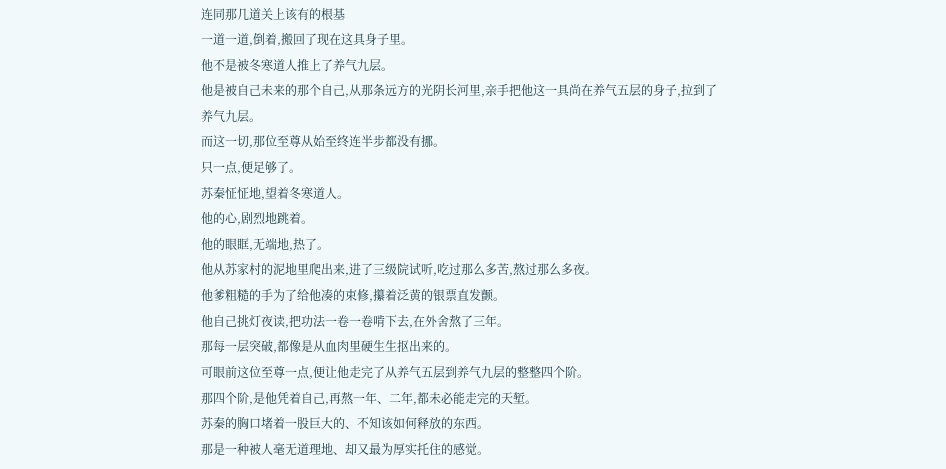连同那几道关上该有的根基
一道一道,倒着,搬回了现在这具身子里。
他不是被冬寒道人推上了养气九层。
他是被自己未来的那个自己,从那条远方的光阴长河里,亲手把他这一具尚在养气五层的身子,拉到了养气九层。
而这一切,那位至尊从始至终连半步都没有挪。
只一点,便足够了。
苏秦怔怔地,望着冬寒道人。
他的心,剧烈地跳着。
他的眼眶,无端地,热了。
他从苏家村的泥地里爬出来,进了三级院试听,吃过那么多苦,熬过那么多夜。
他爹粗糙的手为了给他凑的束修,攥着泛黄的银票直发颤。
他自己挑灯夜读,把功法一卷一卷啃下去,在外舍熬了三年。
那每一层突破,都像是从血肉里硬生生抠出来的。
可眼前这位至尊一点,便让他走完了从养气五层到养气九层的整整四个阶。
那四个阶,是他凭着自己,再熬一年、二年,都未必能走完的天堑。
苏秦的胸口堵着一股巨大的、不知该如何释放的东西。
那是一种被人毫无道理地、却又最为厚实托住的感觉。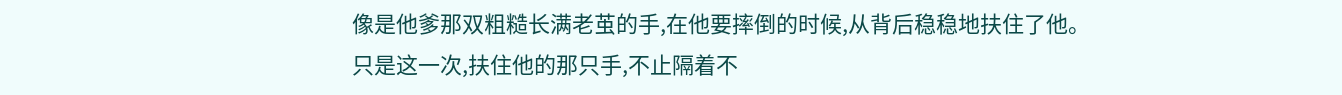像是他爹那双粗糙长满老茧的手,在他要摔倒的时候,从背后稳稳地扶住了他。
只是这一次,扶住他的那只手,不止隔着不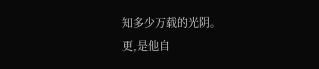知多少万载的光阴。
更,是他自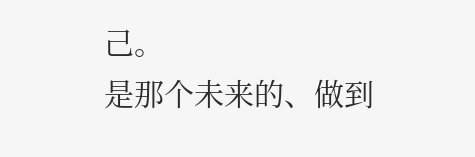己。
是那个未来的、做到